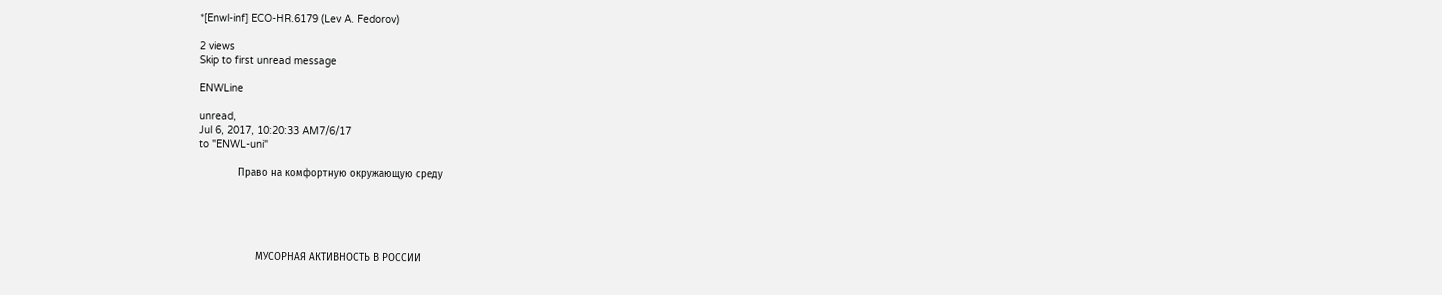*[Enwl-inf] ECO-HR.6179 (Lev A. Fedorov)

2 views
Skip to first unread message

ENWLine

unread,
Jul 6, 2017, 10:20:33 AM7/6/17
to "ENWL-uni"

             Право на комфортную окружающую среду





                   МУСОРНАЯ АКТИВНОСТЬ В РОССИИ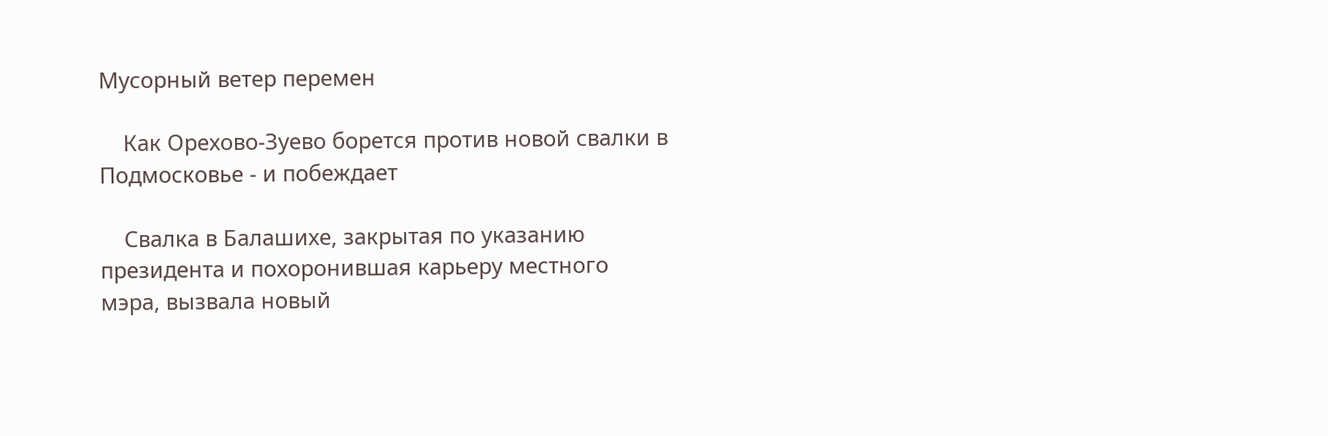Мусорный ветер перемен

    Как Орехово-Зуево борется против новой свалки в Подмосковье - и побеждает

    Свалка в Балашихе, закрытая по указанию президента и похоронившая карьеру местного мэра, вызвала новый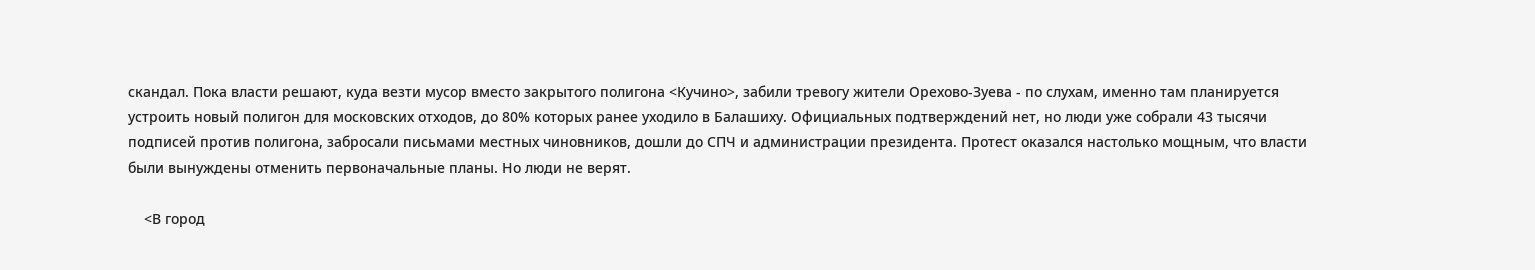скандал. Пока власти решают, куда везти мусор вместо закрытого полигона <Кучино>, забили тревогу жители Орехово-Зуева - по слухам, именно там планируется устроить новый полигон для московских отходов, до 80% которых ранее уходило в Балашиху. Официальных подтверждений нет, но люди уже собрали 43 тысячи подписей против полигона, забросали письмами местных чиновников, дошли до СПЧ и администрации президента. Протест оказался настолько мощным, что власти были вынуждены отменить первоначальные планы. Но люди не верят.

    <В город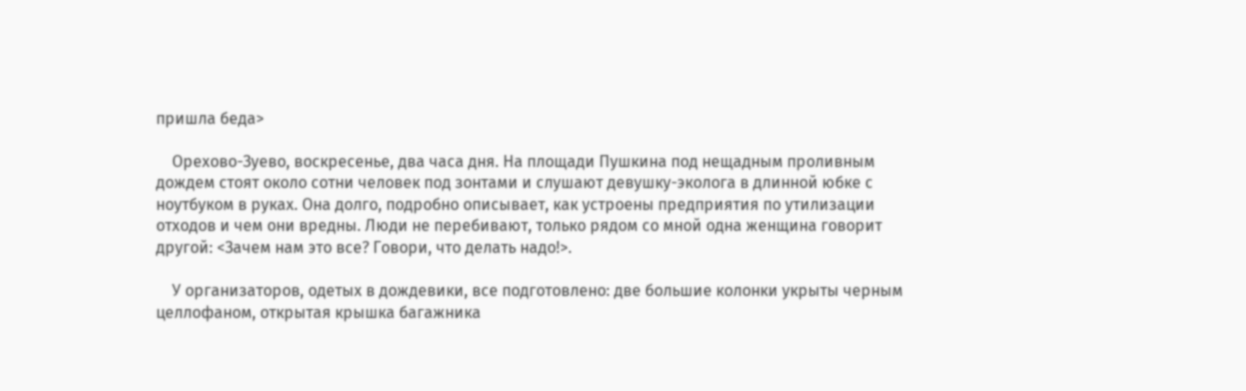пришла беда>

    Орехово-Зуево, воскресенье, два часа дня. На площади Пушкина под нещадным проливным дождем стоят около сотни человек под зонтами и слушают девушку-эколога в длинной юбке с ноутбуком в руках. Она долго, подробно описывает, как устроены предприятия по утилизации отходов и чем они вредны. Люди не перебивают, только рядом со мной одна женщина говорит другой: <Зачем нам это все? Говори, что делать надо!>.

    У организаторов, одетых в дождевики, все подготовлено: две большие колонки укрыты черным целлофаном, открытая крышка багажника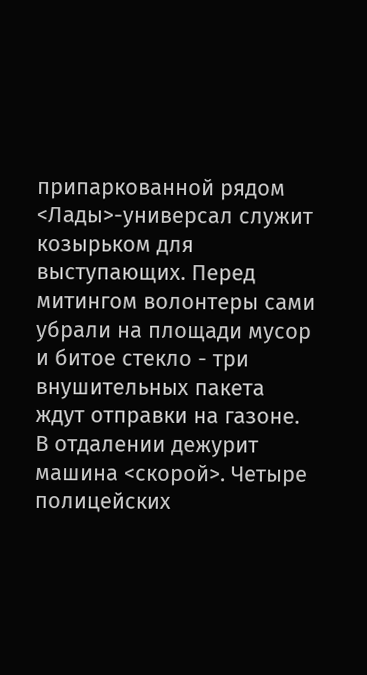припаркованной рядом <Лады>-универсал служит козырьком для выступающих. Перед митингом волонтеры сами убрали на площади мусор и битое стекло - три внушительных пакета ждут отправки на газоне. В отдалении дежурит машина <скорой>. Четыре полицейских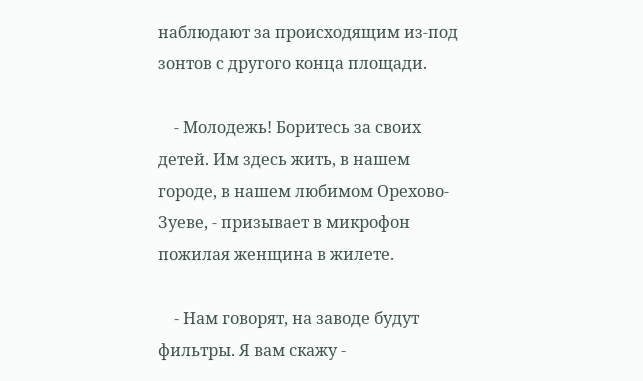наблюдают за происходящим из-под зонтов с другого конца площади.

    - Молодежь! Боритесь за своих детей. Им здесь жить, в нашем городе, в нашем любимом Орехово-Зуеве, - призывает в микрофон пожилая женщина в жилете.

    - Нам говорят, на заводе будут фильтры. Я вам скажу -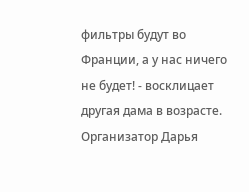фильтры будут во Франции, а у нас ничего не будет! - восклицает другая дама в возрасте. Организатор Дарья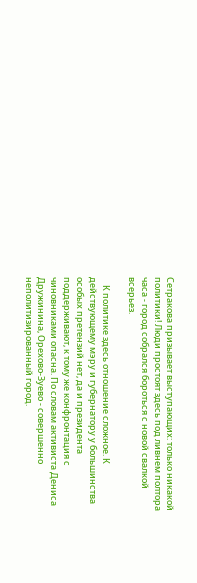Сетракова призывает выступающих: только никакой политики! Люди простоят здесь под ливнем полтора часа - город собрался бороться с новой свалкой всерьез.

    К политике здесь отношение сложное. К действующему мэру и губернатору у большинства особых претензий нет, да и президента поддерживают, к тому же конфронтация с чиновниками опасна. По словам активиста Дениса Дружинина, Орехово-Зуево - совершенно неполитизированный город.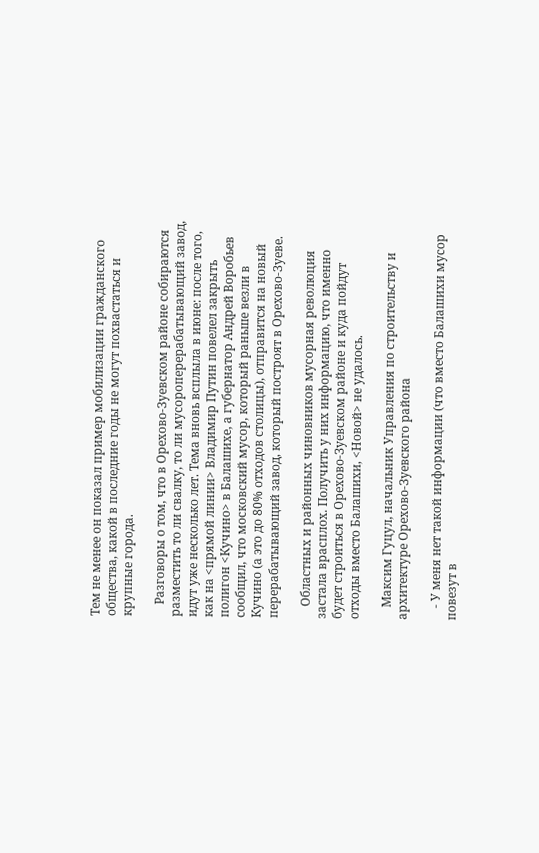Тем не менее он показал пример мобилизации гражданского общества, какой в последние годы не могут похвастаться и крупные города.

    Разговоры о том, что в Орехово-Зуевском районе собираются разместить то ли свалку, то ли мусороперерабатывающий завод, идут уже несколько лет. Тема вновь всплыла в июне: после того, как на <прямой линии> Владимир Путин повелел закрыть полигон <Кучино> в Балашихе, а губернатор Андрей Воробьев сообщил, что московский мусор, который раньше везли в Кучино (а это до 80% отходов столицы), отправится на новый перерабатывающий завод, который построят в Орехово-Зуеве.

    Областных и районных чиновников мусорная революция застала врасплох. Получить у них информацию, что именно будет строиться в Орехово-Зуевском районе и куда пойдут отходы вместо Балашихи, <Новой> не удалось.

    Максим Гуцул, начальник Управления по строительству и архитектуре Орехово-Зуевского района

    - У меня нет такой информации (что вместо Балашихи мусор повезут в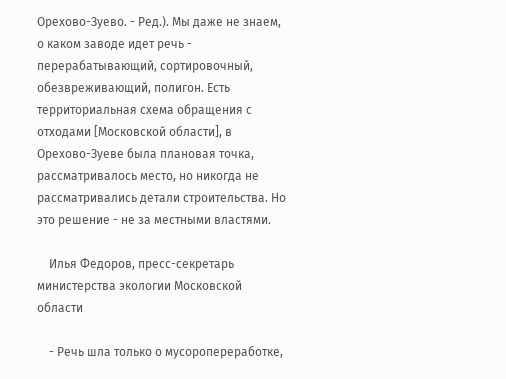Орехово-Зуево. - Ред.). Мы даже не знаем, о каком заводе идет речь - перерабатывающий, сортировочный, обезвреживающий, полигон. Есть территориальная схема обращения с отходами [Московской области], в Орехово-Зуеве была плановая точка, рассматривалось место, но никогда не рассматривались детали строительства. Но это решение - не за местными властями.

    Илья Федоров, пресс-секретарь министерства экологии Московской области

    - Речь шла только о мусоропереработке,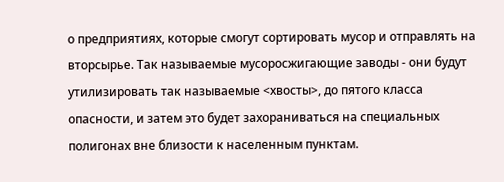о предприятиях, которые смогут сортировать мусор и отправлять на вторсырье. Так называемые мусоросжигающие заводы - они будут утилизировать так называемые <хвосты>, до пятого класса опасности, и затем это будет захораниваться на специальных полигонах вне близости к населенным пунктам.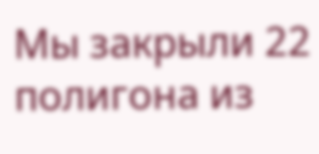Мы закрыли 22 полигона из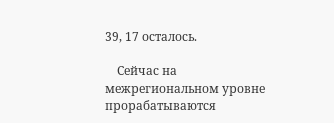39, 17 осталось.

    Сейчас на межрегиональном уровне прорабатываются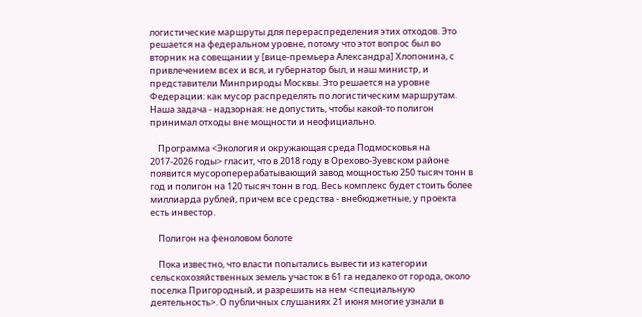логистические маршруты для перераспределения этих отходов. Это решается на федеральном уровне, потому что этот вопрос был во вторник на совещании у [вице-премьера Александра] Хлопонина, с привлечением всех и вся, и губернатор был, и наш министр, и представители Минприроды Москвы. Это решается на уровне Федерации: как мусор распределять по логистическим маршрутам. Наша задача - надзорная: не допустить, чтобы какой-то полигон принимал отходы вне мощности и неофициально.

    Программа <Экология и окружающая среда Подмосковья на 2017-2026 годы> гласит, что в 2018 году в Орехово-Зуевском районе появится мусороперерабатывающий завод мощностью 250 тысяч тонн в год и полигон на 120 тысяч тонн в год. Весь комплекс будет стоить более миллиарда рублей, причем все средства - внебюджетные, у проекта есть инвестор.

    Полигон на феноловом болоте

    Пока известно, что власти попытались вывести из категории сельскохозяйственных земель участок в 61 га недалеко от города, около поселка Пригородный, и разрешить на нем <специальную деятельность>. О публичных слушаниях 21 июня многие узнали в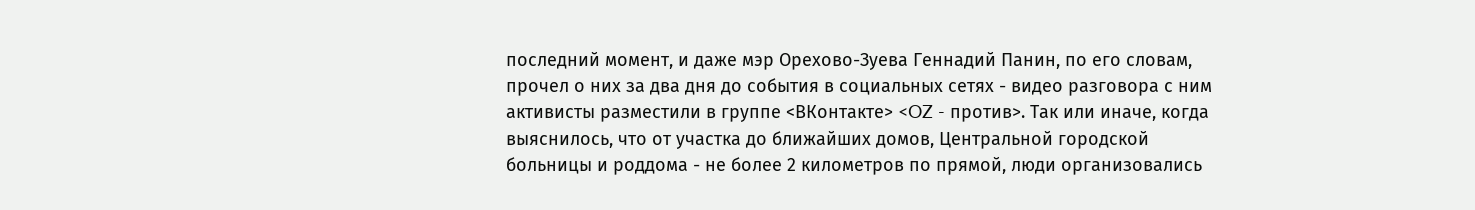последний момент, и даже мэр Орехово-Зуева Геннадий Панин, по его словам, прочел о них за два дня до события в социальных сетях - видео разговора с ним активисты разместили в группе <ВКонтакте> <OZ - против>. Так или иначе, когда выяснилось, что от участка до ближайших домов, Центральной городской больницы и роддома - не более 2 километров по прямой, люди организовались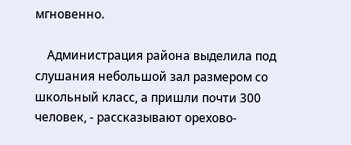мгновенно.

    Администрация района выделила под слушания небольшой зал размером со школьный класс, а пришли почти 300 человек, - рассказывают орехово-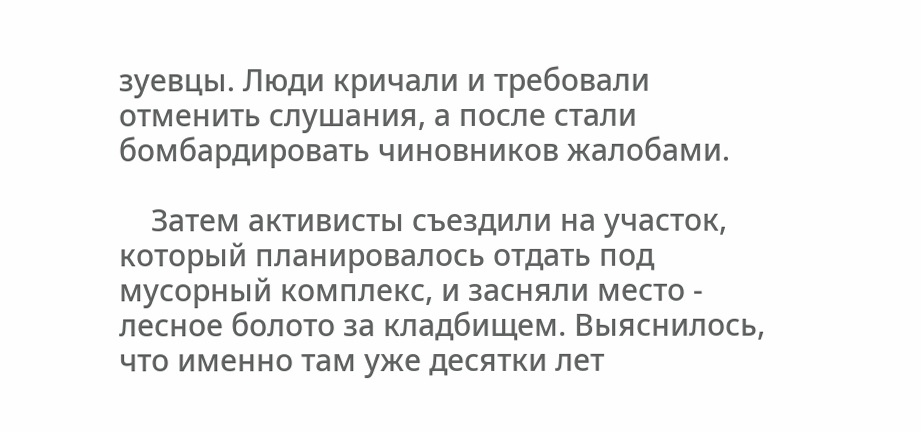зуевцы. Люди кричали и требовали отменить слушания, а после стали бомбардировать чиновников жалобами.

    Затем активисты съездили на участок, который планировалось отдать под мусорный комплекс, и засняли место - лесное болото за кладбищем. Выяснилось, что именно там уже десятки лет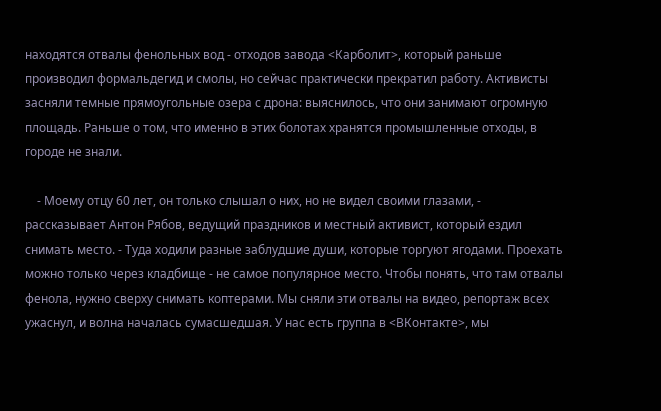находятся отвалы фенольных вод - отходов завода <Карболит>, который раньше производил формальдегид и смолы, но сейчас практически прекратил работу. Активисты засняли темные прямоугольные озера с дрона: выяснилось, что они занимают огромную площадь. Раньше о том, что именно в этих болотах хранятся промышленные отходы, в городе не знали.

    - Моему отцу 60 лет, он только слышал о них, но не видел своими глазами, - рассказывает Антон Рябов, ведущий праздников и местный активист, который ездил снимать место. - Туда ходили разные заблудшие души, которые торгуют ягодами. Проехать можно только через кладбище - не самое популярное место. Чтобы понять, что там отвалы фенола, нужно сверху снимать коптерами. Мы сняли эти отвалы на видео, репортаж всех ужаснул, и волна началась сумасшедшая. У нас есть группа в <ВКонтакте>, мы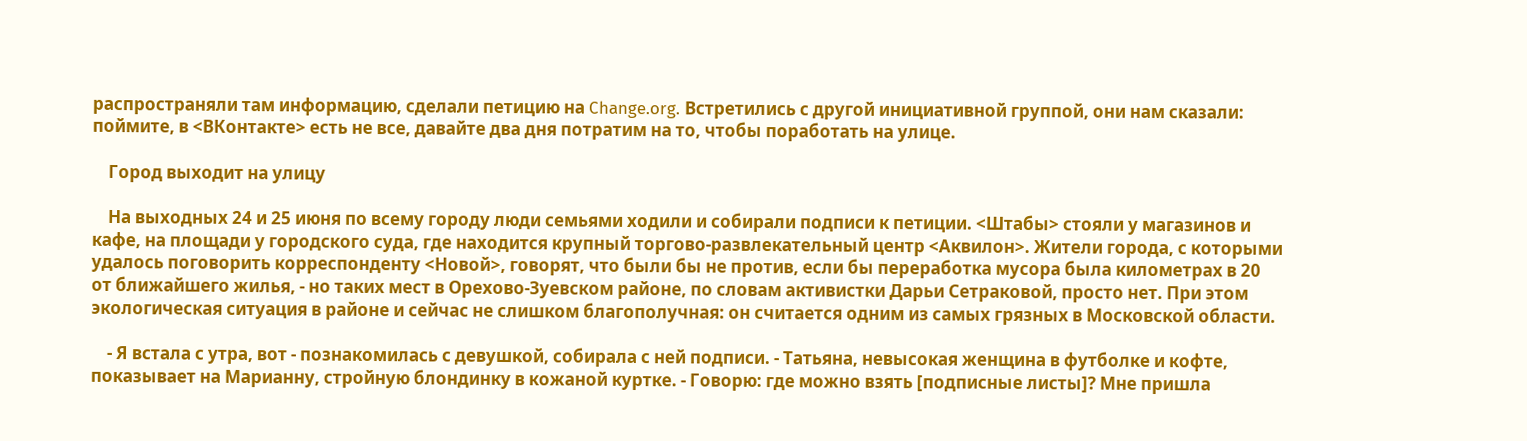распространяли там информацию, сделали петицию на Change.org. Встретились с другой инициативной группой, они нам сказали: поймите, в <ВКонтакте> есть не все, давайте два дня потратим на то, чтобы поработать на улице.

    Город выходит на улицу

    На выходных 24 и 25 июня по всему городу люди семьями ходили и собирали подписи к петиции. <Штабы> стояли у магазинов и кафе, на площади у городского суда, где находится крупный торгово-развлекательный центр <Аквилон>. Жители города, с которыми удалось поговорить корреспонденту <Новой>, говорят, что были бы не против, если бы переработка мусора была километрах в 20 от ближайшего жилья, - но таких мест в Орехово-Зуевском районе, по словам активистки Дарьи Сетраковой, просто нет. При этом экологическая ситуация в районе и сейчас не слишком благополучная: он считается одним из самых грязных в Московской области.

    - Я встала с утра, вот - познакомилась с девушкой, собирала с ней подписи. - Татьяна, невысокая женщина в футболке и кофте, показывает на Марианну, стройную блондинку в кожаной куртке. - Говорю: где можно взять [подписные листы]? Мне пришла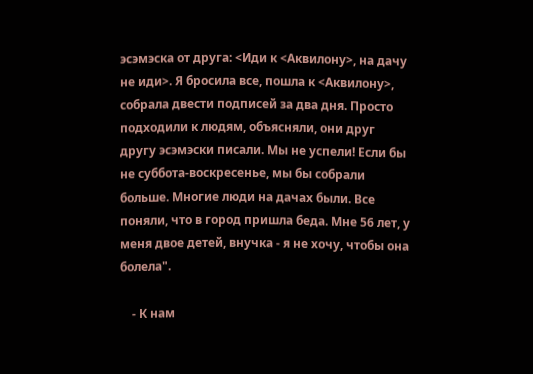эсэмэска от друга: <Иди к <Аквилону>, на дачу не иди>. Я бросила все, пошла к <Аквилону>, собрала двести подписей за два дня. Просто подходили к людям, объясняли, они друг другу эсэмэски писали. Мы не успели! Если бы не суббота-воскресенье, мы бы собрали больше. Многие люди на дачах были. Все поняли, что в город пришла беда. Мне 56 лет, у меня двое детей, внучка - я не хочу, чтобы она болела".

    - К нам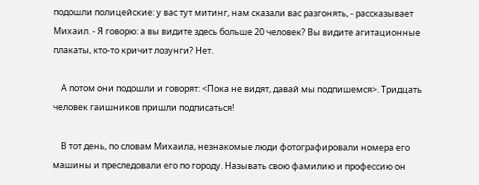подошли полицейские: у вас тут митинг, нам сказали вас разгонять, - рассказывает Михаил. - Я говорю: а вы видите здесь больше 20 человек? Вы видите агитационные плакаты, кто-то кричит лозунги? Нет.

    А потом они подошли и говорят: <Пока не видят, давай мы подпишемся>. Тридцать человек гаишников пришли подписаться!

    В тот день, по словам Михаила, незнакомые люди фотографировали номера его машины и преследовали его по городу. Называть свою фамилию и профессию он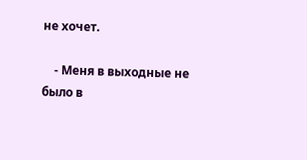не хочет.

    - Меня в выходные не было в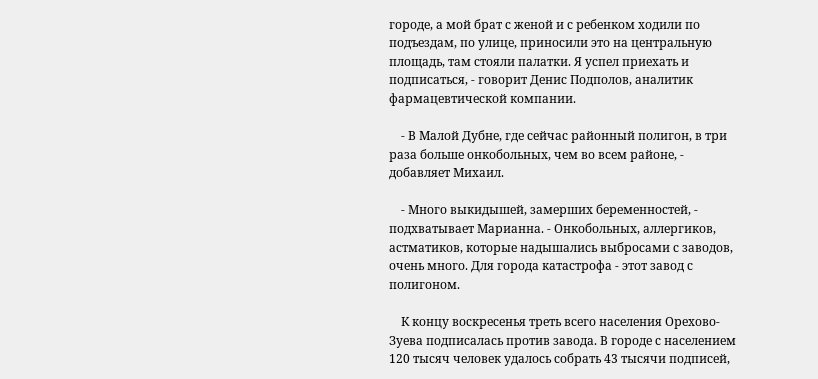городе, а мой брат с женой и с ребенком ходили по подъездам, по улице, приносили это на центральную площадь, там стояли палатки. Я успел приехать и подписаться, - говорит Денис Подполов, аналитик фармацевтической компании.

    - В Малой Дубне, где сейчас районный полигон, в три раза больше онкобольных, чем во всем районе, - добавляет Михаил.

    - Много выкидышей, замерших беременностей, - подхватывает Марианна. - Онкобольных, аллергиков, астматиков, которые надышались выбросами с заводов, очень много. Для города катастрофа - этот завод с полигоном.

    К концу воскресенья треть всего населения Орехово-Зуева подписалась против завода. В городе с населением 120 тысяч человек удалось собрать 43 тысячи подписей,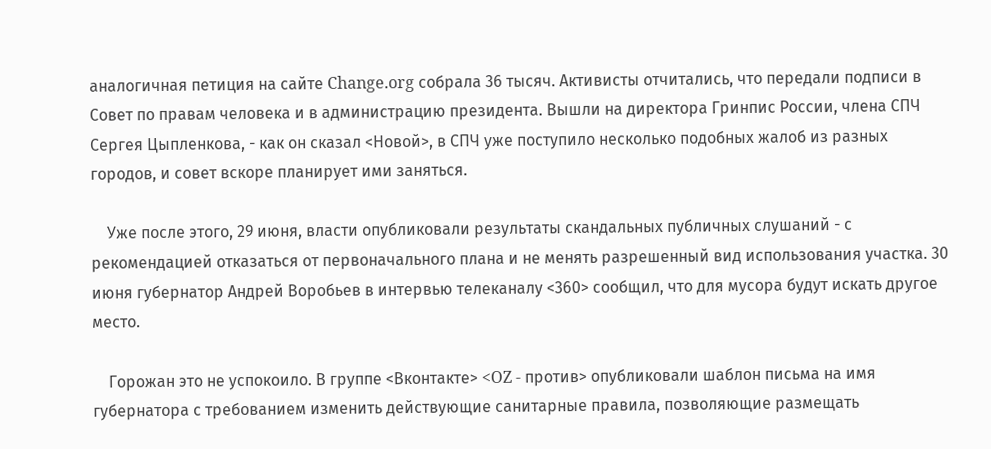аналогичная петиция на сайте Change.org собрала 36 тысяч. Активисты отчитались, что передали подписи в Совет по правам человека и в администрацию президента. Вышли на директора Гринпис России, члена СПЧ Сергея Цыпленкова, - как он сказал <Новой>, в СПЧ уже поступило несколько подобных жалоб из разных городов, и совет вскоре планирует ими заняться.

    Уже после этого, 29 июня, власти опубликовали результаты скандальных публичных слушаний - с рекомендацией отказаться от первоначального плана и не менять разрешенный вид использования участка. 30 июня губернатор Андрей Воробьев в интервью телеканалу <360> сообщил, что для мусора будут искать другое место.

    Горожан это не успокоило. В группе <Вконтакте> <OZ - против> опубликовали шаблон письма на имя губернатора с требованием изменить действующие санитарные правила, позволяющие размещать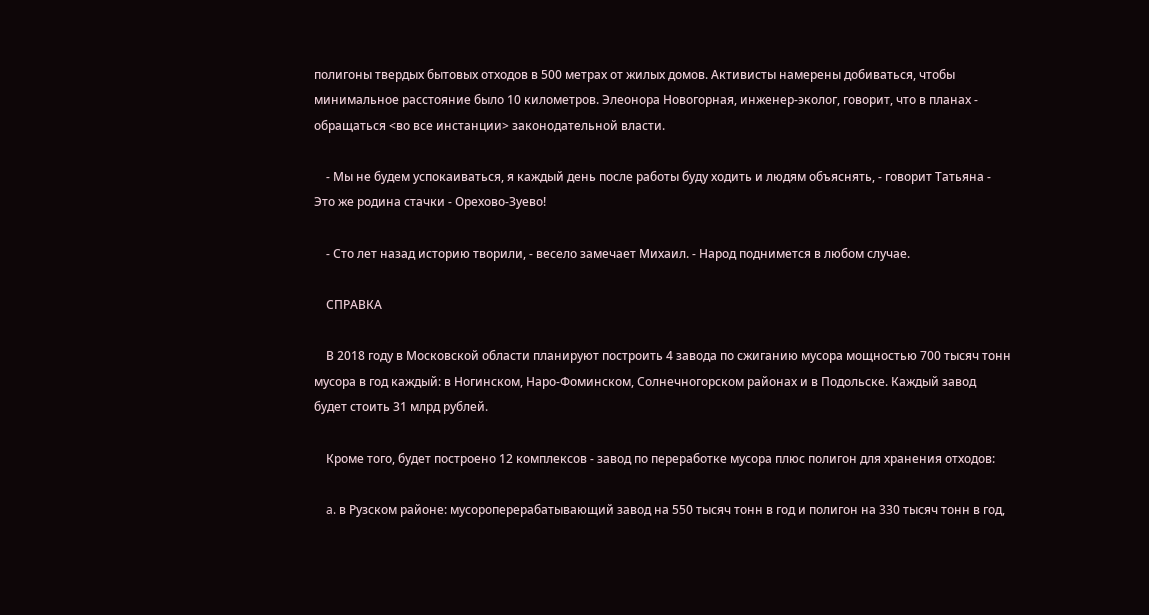полигоны твердых бытовых отходов в 500 метрах от жилых домов. Активисты намерены добиваться, чтобы минимальное расстояние было 10 километров. Элеонора Новогорная, инженер-эколог, говорит, что в планах - обращаться <во все инстанции> законодательной власти.

    - Мы не будем успокаиваться, я каждый день после работы буду ходить и людям объяснять, - говорит Татьяна - Это же родина стачки - Орехово-Зуево!

    - Сто лет назад историю творили, - весело замечает Михаил. - Народ поднимется в любом случае.

    СПРАВКА

    В 2018 году в Московской области планируют построить 4 завода по сжиганию мусора мощностью 700 тысяч тонн мусора в год каждый: в Ногинском, Наро-Фоминском, Солнечногорском районах и в Подольске. Каждый завод будет стоить 31 млрд рублей.

    Кроме того, будет построено 12 комплексов - завод по переработке мусора плюс полигон для хранения отходов:

    a. в Рузском районе: мусороперерабатывающий завод на 550 тысяч тонн в год и полигон на 330 тысяч тонн в год,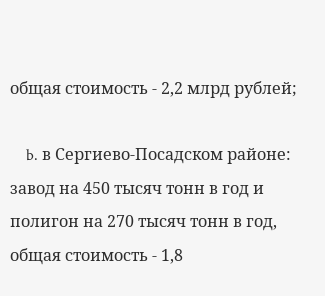общая стоимость - 2,2 млрд рублей;

    b. в Сергиево-Посадском районе: завод на 450 тысяч тонн в год и полигон на 270 тысяч тонн в год, общая стоимость - 1,8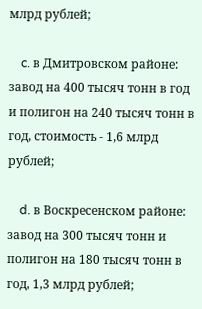млрд рублей;

    c. в Дмитровском районе: завод на 400 тысяч тонн в год и полигон на 240 тысяч тонн в год, стоимость - 1,6 млрд рублей;

    d. в Воскресенском районе: завод на 300 тысяч тонн и полигон на 180 тысяч тонн в год, 1,3 млрд рублей;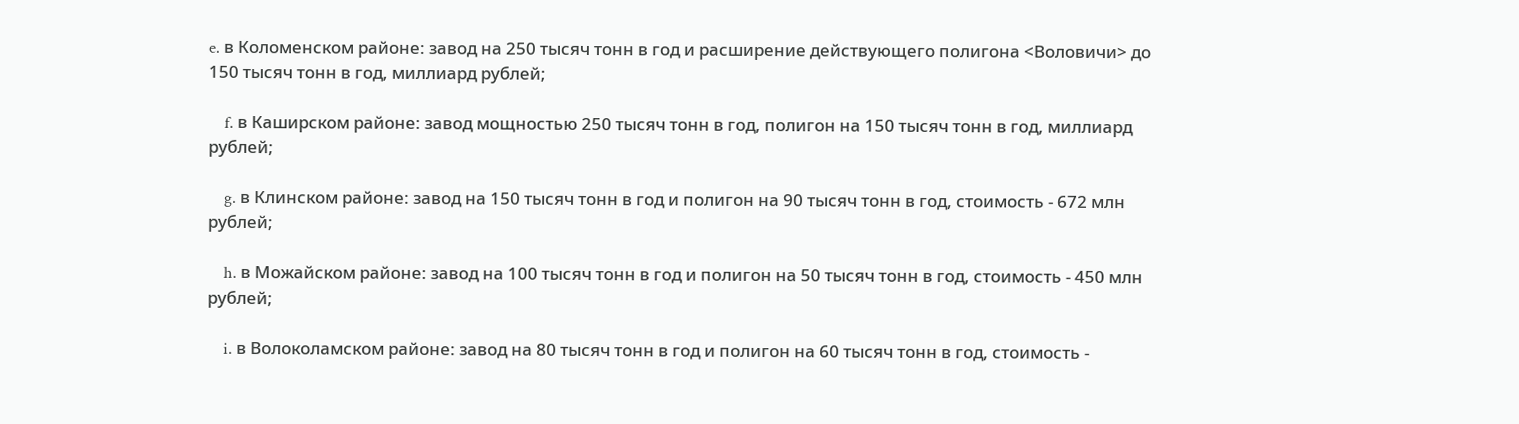e. в Коломенском районе: завод на 250 тысяч тонн в год и расширение действующего полигона <Воловичи> до 150 тысяч тонн в год, миллиард рублей;

    f. в Каширском районе: завод мощностью 250 тысяч тонн в год, полигон на 150 тысяч тонн в год, миллиард рублей;

    g. в Клинском районе: завод на 150 тысяч тонн в год и полигон на 90 тысяч тонн в год, стоимость - 672 млн рублей;

    h. в Можайском районе: завод на 100 тысяч тонн в год и полигон на 50 тысяч тонн в год, стоимость - 450 млн рублей;

    i. в Волоколамском районе: завод на 80 тысяч тонн в год и полигон на 60 тысяч тонн в год, стоимость -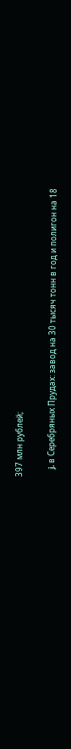397 млн рублей;

    j. в Серебряных Прудах: завод на 30 тысяч тонн в год и полигон на 18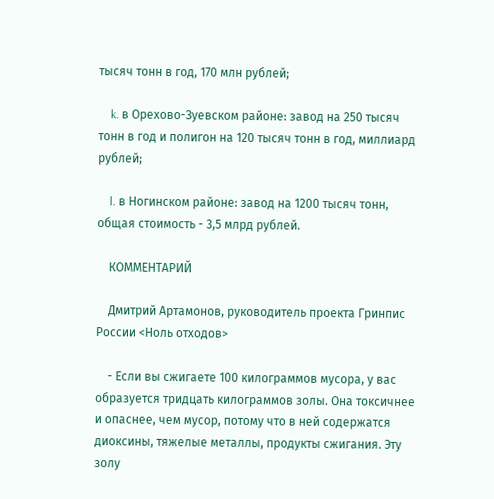тысяч тонн в год, 170 млн рублей;

    k. в Орехово-Зуевском районе: завод на 250 тысяч тонн в год и полигон на 120 тысяч тонн в год, миллиард рублей;

    l. в Ногинском районе: завод на 1200 тысяч тонн, общая стоимость - 3,5 млрд рублей.

    КОММЕНТАРИЙ

    Дмитрий Артамонов, руководитель проекта Гринпис России <Ноль отходов>

    - Если вы сжигаете 100 килограммов мусора, у вас образуется тридцать килограммов золы. Она токсичнее и опаснее, чем мусор, потому что в ней содержатся диоксины, тяжелые металлы, продукты сжигания. Эту золу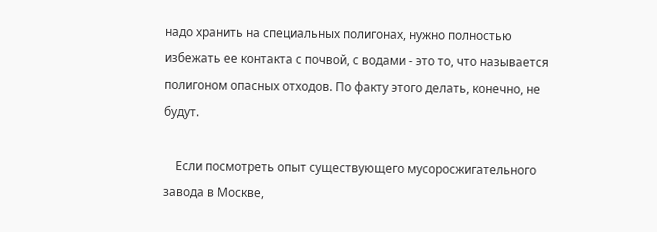надо хранить на специальных полигонах, нужно полностью избежать ее контакта с почвой, с водами - это то, что называется полигоном опасных отходов. По факту этого делать, конечно, не будут.

    Если посмотреть опыт существующего мусоросжигательного завода в Москве,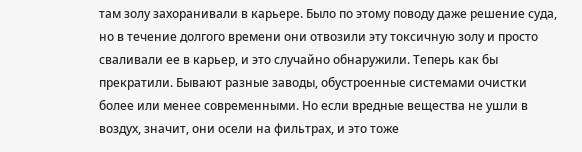там золу захоранивали в карьере. Было по этому поводу даже решение суда, но в течение долгого времени они отвозили эту токсичную золу и просто сваливали ее в карьер, и это случайно обнаружили. Теперь как бы прекратили. Бывают разные заводы, обустроенные системами очистки более или менее современными. Но если вредные вещества не ушли в воздух, значит, они осели на фильтрах, и это тоже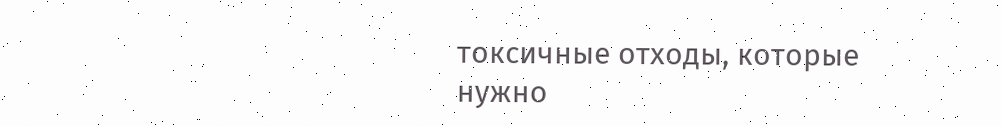токсичные отходы, которые нужно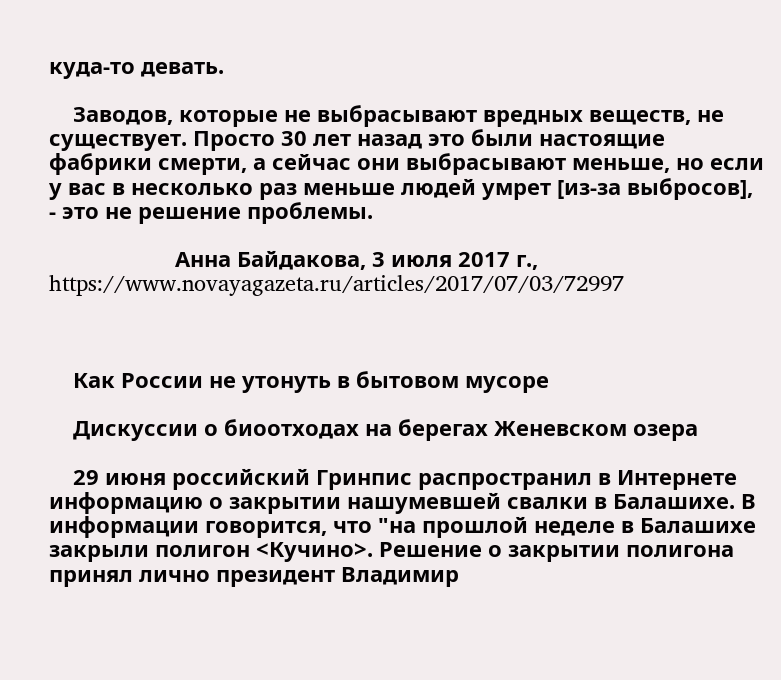куда-то девать.

    Заводов, которые не выбрасывают вредных веществ, не существует. Просто 30 лет назад это были настоящие фабрики смерти, а сейчас они выбрасывают меньше, но если у вас в несколько раз меньше людей умрет [из-за выбросов], - это не решение проблемы.

                     Анна Байдакова, 3 июля 2017 г., https://www.novayagazeta.ru/articles/2017/07/03/72997



    Как России не утонуть в бытовом мусоре

    Дискуссии о биоотходах на берегах Женевском озера

    29 июня российский Гринпис распространил в Интернете информацию о закрытии нашумевшей свалки в Балашихе. В информации говорится, что "на прошлой неделе в Балашихе закрыли полигон <Кучино>. Решение о закрытии полигона принял лично президент Владимир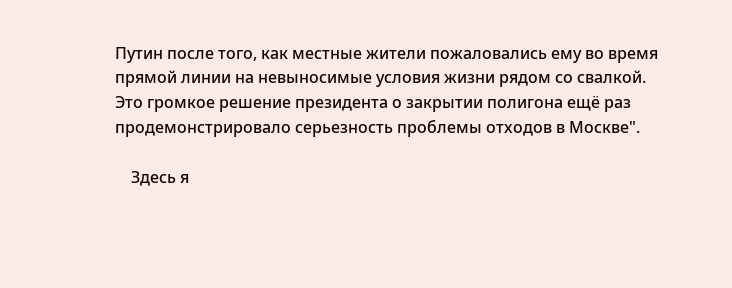Путин после того, как местные жители пожаловались ему во время прямой линии на невыносимые условия жизни рядом со свалкой. Это громкое решение президента о закрытии полигона ещё раз продемонстрировало серьезность проблемы отходов в Москве".

    Здесь я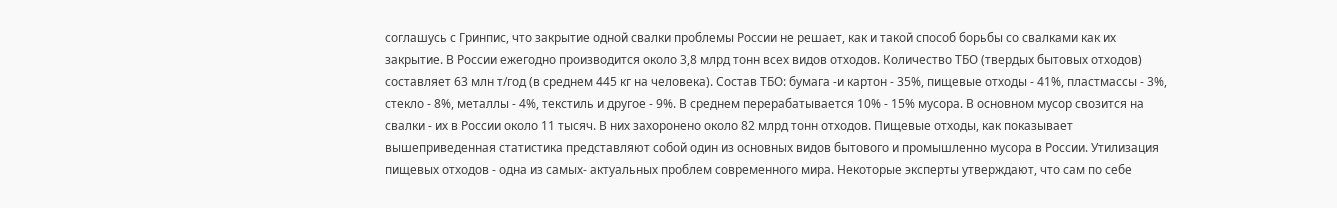соглашусь с Гринпис, что закрытие одной свалки проблемы России не решает, как и такой способ борьбы со свалками как их закрытие. В России ежегодно производится около 3,8 млрд тонн всех видов отходов. Количество ТБО (твердых бытовых отходов) составляет 63 млн т/год (в среднем 445 кг на человека). Состав ТБО: бумага -и картон - 35%, пищевые отходы - 41%, пластмассы - 3%, стекло - 8%, металлы - 4%, текстиль и другое - 9%. В среднем перерабатывается 10% - 15% мусора. В основном мусор свозится на свалки - их в России около 11 тысяч. В них захоронено около 82 млрд тонн отходов. Пищевые отходы, как показывает вышеприведенная статистика представляют собой один из основных видов бытового и промышленно мусора в России. Утилизация пищевых отходов - одна из самых- актуальных проблем современного мира. Некоторые эксперты утверждают, что сам по себе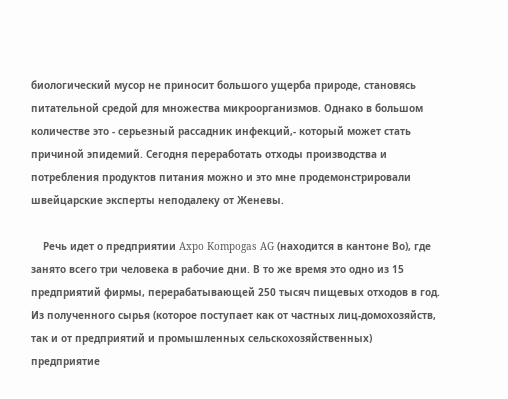биологический мусор не приносит большого ущерба природе, становясь питательной средой для множества микроорганизмов. Однако в большом количестве это - серьезный рассадник инфекций,- который может стать причиной эпидемий. Сегодня переработать отходы производства и потребления продуктов питания можно и это мне продемонстрировали швейцарские эксперты неподалеку от Женевы.

    Речь идет о предприятии Axpo Kompogas AG (находится в кантоне Во), где занято всего три человека в рабочие дни. В то же время это одно из 15 предприятий фирмы, перерабатывающей 250 тысяч пищевых отходов в год. Из полученного сырья (которое поступает как от частных лиц-домохозяйств, так и от предприятий и промышленных сельскохозяйственных) предприятие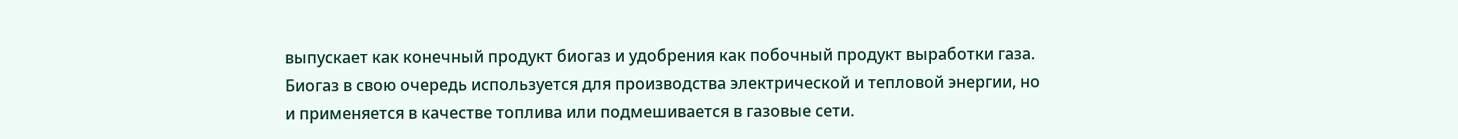выпускает как конечный продукт биогаз и удобрения как побочный продукт выработки газа. Биогаз в свою очередь используется для производства электрической и тепловой энергии, но и применяется в качестве топлива или подмешивается в газовые сети.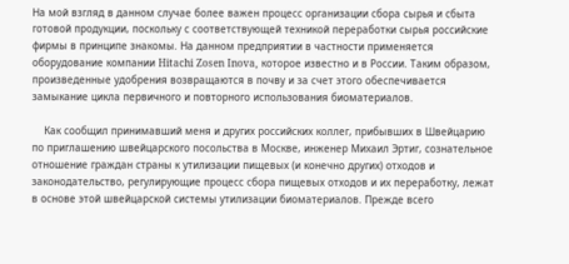На мой взгляд в данном случае более важен процесс организации сбора сырья и сбыта готовой продукции, поскольку с соответствующей техникой переработки сырья российские фирмы в принципе знакомы. На данном предприятии в частности применяется оборудование компании Hitachi Zosen Inova, которое известно и в России. Таким образом, произведенные удобрения возвращаются в почву и за счет этого обеспечивается замыкание цикла первичного и повторного использования биоматериалов.

    Как сообщил принимавший меня и других российских коллег, прибывших в Швейцарию по приглашению швейцарского посольства в Москве, инженер Михаил Эртиг, сознательное отношение граждан страны к утилизации пищевых (и конечно других) отходов и законодательство, регулирующие процесс сбора пищевых отходов и их переработку, лежат в основе этой швейцарской системы утилизации биоматериалов. Прежде всего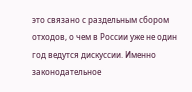это связано с раздельным сбором отходов, о чем в России уже не один год ведутся дискуссии. Именно законодательное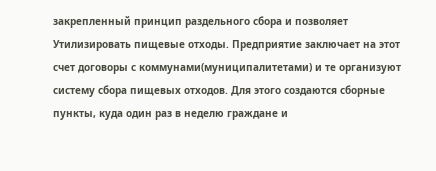закрепленный принцип раздельного сбора и позволяет Утилизировать пищевые отходы. Предприятие заключает на этот счет договоры с коммунами(муниципалитетами) и те организуют систему сбора пищевых отходов. Для этого создаются сборные пункты, куда один раз в неделю граждане и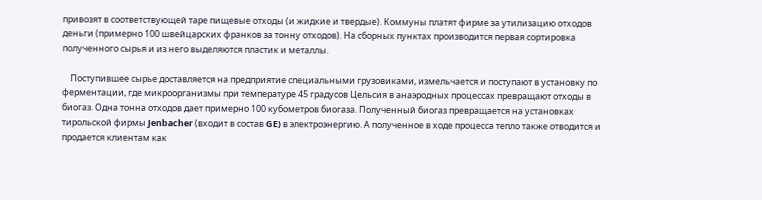привозят в соответствующей таре пищевые отходы (и жидкие и твердые). Коммуны платят фирме за утилизацию отходов деньги (примерно 100 швейцарских франков за тонну отходов). На сборных пунктах производится первая сортировка полученного сырья и из него выделяются пластик и металлы.

    Поступившее сырье доставляется на предприятие специальными грузовиками, измельчается и поступают в установку по ферментации, где микроорганизмы при температуре 45 градусов Цельсия в анаэродных процессах превращают отходы в биогаз. Одна тонна отходов дает примерно 100 кубометров биогаза. Полученный биогаз превращается на установках тирольской фирмы Jenbacher (входит в состав GE) в электроэнергию. А полученное в ходе процесса тепло также отводится и продается клиентам как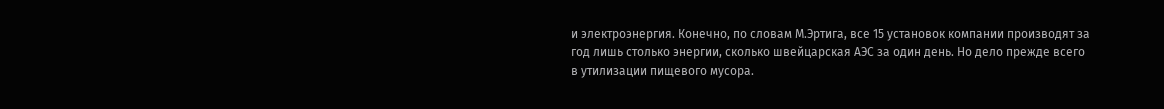и электроэнергия. Конечно, по словам М.Эртига, все 15 установок компании производят за год лишь столько энергии, сколько швейцарская АЭС за один день. Но дело прежде всего в утилизации пищевого мусора.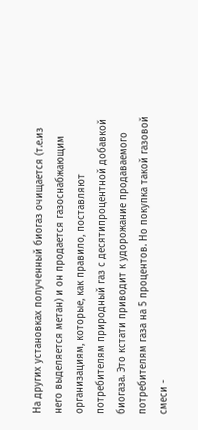На других установках полученный биогаз очищается (т.е.из него выделяется метан) и он продается газоснабжающим организациям, которые, как правило, поставляют потребителям природный газ с десятипроцентной добавкой биогаза. Это кстати приводит к удорожание продаваемого потребителям газа на 5 процентов. Но покупка такой газовой смеси -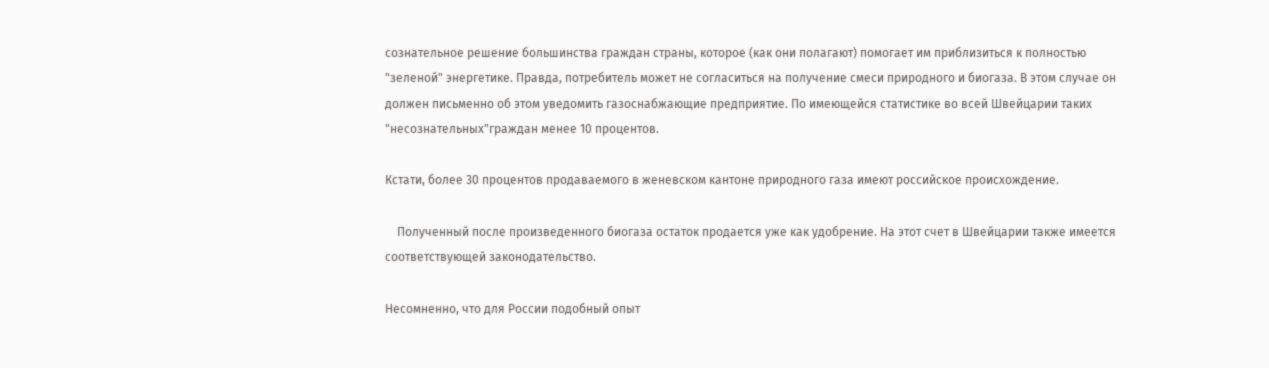сознательное решение большинства граждан страны, которое (как они полагают) помогает им приблизиться к полностью "зеленой" энергетике. Правда, потребитель может не согласиться на получение смеси природного и биогаза. В этом случае он должен письменно об этом уведомить газоснабжающие предприятие. По имеющейся статистике во всей Швейцарии таких "несознательных"граждан менее 10 процентов.

Кстати, более 30 процентов продаваемого в женевском кантоне природного газа имеют российское происхождение.

    Полученный после произведенного биогаза остаток продается уже как удобрение. На этот счет в Швейцарии также имеется соответствующей законодательство.

Несомненно, что для России подобный опыт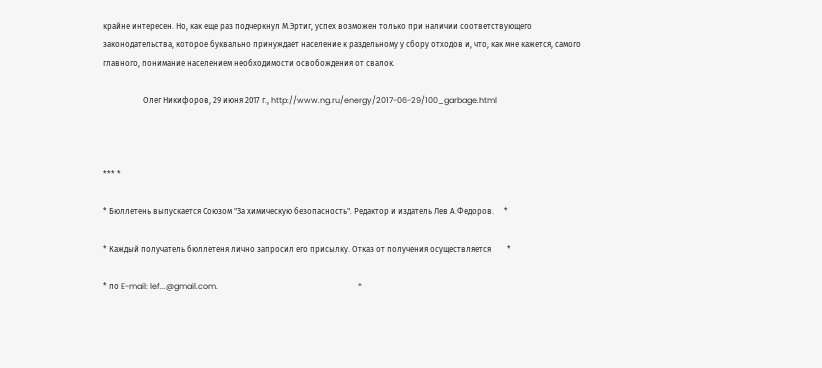крайне интересен. Но, как еще раз подчеркнул М.Эртиг, успех возможен только при наличии соответствующего законодательства, которое буквально принуждает население к раздельному у сбору отходов и, что, как мне кажется, самого главного, понимание населением необходимости освобождения от свалок.

                    Олег Никифоров, 29 июня 2017 г., http://www.ng.ru/energy/2017-06-29/100_garbage.html



*** *

* Бюллетень выпускается Союзом "За химическую безопасность". Редактор и издатель Лев А.Федоров.     *

* Каждый получатель бюллетеня лично запросил его присылку. Отказ от получения осуществляется        *

* по E-mail: lef...@gmail.com.                                                                      *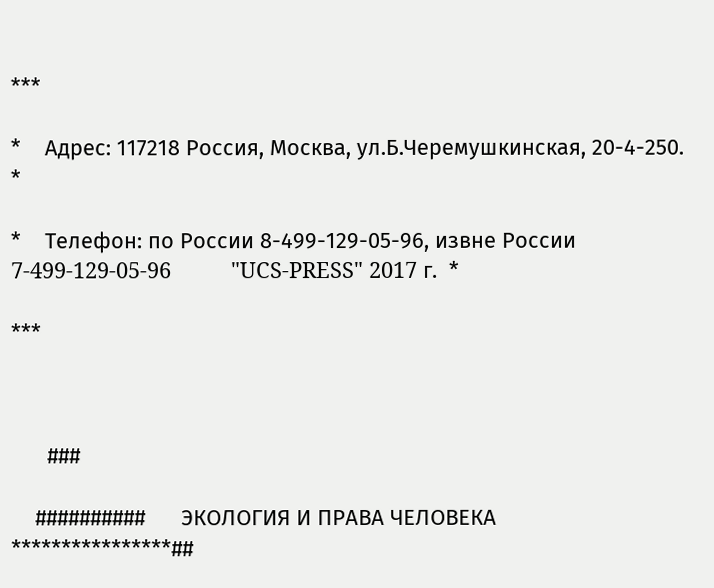***

*    Адрес: 117218 Россия, Москва, ул.Б.Черемушкинская, 20-4-250.                                   *

*    Телефон: по России 8-499-129-05-96, извне России 7-499-129-05-96          "UCS-PRESS" 2017 г.  *

***



      ###

    ##########      ЭКОЛОГИЯ И ПРАВА ЧЕЛОВЕКА       ****************##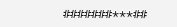#######***##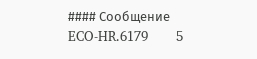#### Сообщение ECO-HR.6179       5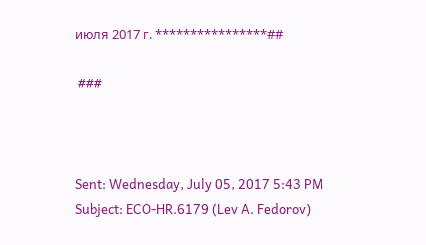июля 2017 г. ****************##

 ###



Sent: Wednesday, July 05, 2017 5:43 PM
Subject: ECO-HR.6179 (Lev A. Fedorov)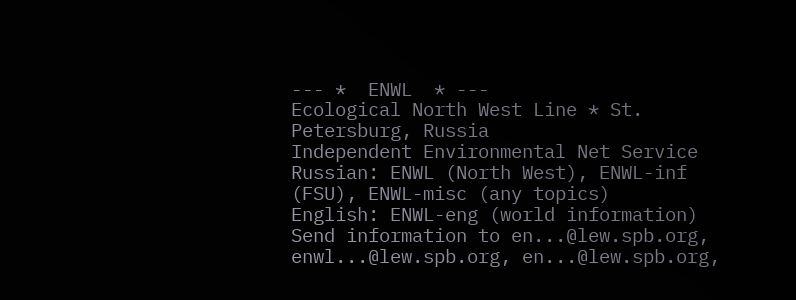--- *  ENWL  * ---
Ecological North West Line * St. Petersburg, Russia
Independent Environmental Net Service
Russian: ENWL (North West), ENWL-inf (FSU), ENWL-misc (any topics)
English: ENWL-eng (world information)
Send information to en...@lew.spb.org, enwl...@lew.spb.org, en...@lew.spb.org,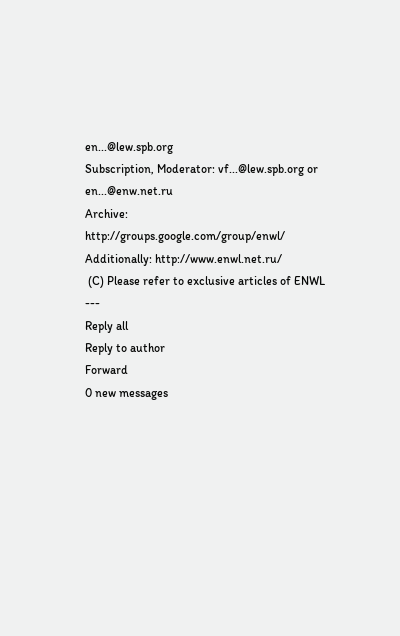en...@lew.spb.org
Subscription, Moderator: vf...@lew.spb.org or en...@enw.net.ru
Archive: http://groups.google.com/group/enwl/
Additionally: http://www.enwl.net.ru/
 (C) Please refer to exclusive articles of ENWL
---
Reply all
Reply to author
Forward
0 new messages